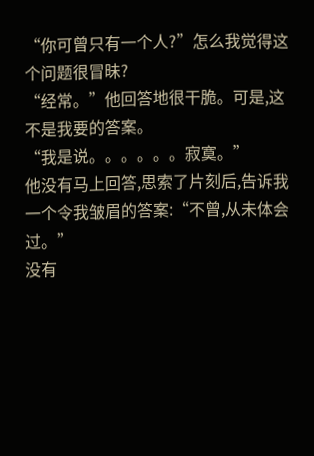“你可曾只有一个人?”怎么我觉得这个问题很冒昧?
“经常。”他回答地很干脆。可是,这不是我要的答案。
“我是说。。。。。。寂寞。”
他没有马上回答,思索了片刻后,告诉我一个令我皱眉的答案:“不曾,从未体会过。”
没有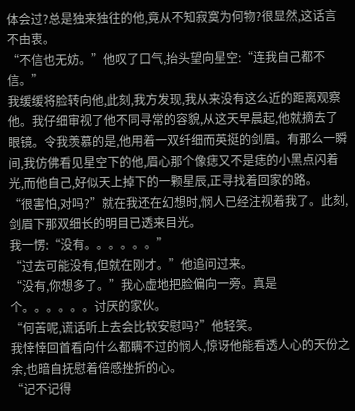体会过?总是独来独往的他,竟从不知寂寞为何物?很显然,这话言不由衷。
“不信也无妨。”他叹了口气,抬头望向星空:“连我自己都不信。”
我缓缓将脸转向他,此刻,我方发现,我从来没有这么近的距离观察他。我仔细审视了他不同寻常的容貌,从这天早晨起,他就摘去了眼镜。令我羡慕的是,他用着一双纤细而英挺的剑眉。有那么一瞬间,我仿佛看见星空下的他,眉心那个像痣又不是痣的小黑点闪着光,而他自己,好似天上掉下的一颗星辰,正寻找着回家的路。
“很害怕,对吗?”就在我还在幻想时,悯人已经注视着我了。此刻,剑眉下那双细长的明目已透来目光。
我一愣:“没有。。。。。。”
“过去可能没有,但就在刚才。”他追问过来。
“没有,你想多了。”我心虚地把脸偏向一旁。真是个。。。。。。讨厌的家伙。
“何苦呢,谎话听上去会比较安慰吗?”他轻笑。
我悻悻回首看向什么都瞒不过的悯人,惊讶他能看透人心的天份之余,也暗自抚慰着倍感挫折的心。
“记不记得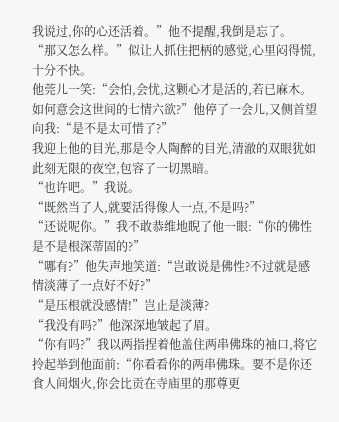我说过,你的心还活着。”他不提醒,我倒是忘了。
“那又怎么样。”似让人抓住把柄的感觉,心里闷得慌,十分不快。
他莞儿一笑:“会怕,会忧,这颗心才是活的,若已麻木。如何意会这世间的七情六欲?”他停了一会儿,又侧首望向我:“是不是太可惜了?”
我迎上他的目光,那是令人陶醉的目光,清澈的双眼犹如此刻无限的夜空,包容了一切黑暗。
“也许吧。”我说。
“既然当了人,就要活得像人一点,不是吗?”
“还说呢你。”我不敢恭维地睨了他一眼:“你的佛性是不是根深蒂固的?”
“哪有?”他失声地笑道:“岂敢说是佛性?不过就是感情淡薄了一点好不好?”
“是压根就没感情!”岂止是淡薄?
“我没有吗?”他深深地皱起了眉。
“你有吗?”我以两指捏着他盖住两串佛珠的袖口,将它拎起举到他面前:“你看看你的两串佛珠。要不是你还食人间烟火,你会比贡在寺庙里的那尊更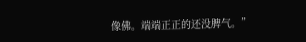像佛。端端正正的还没脾气。”